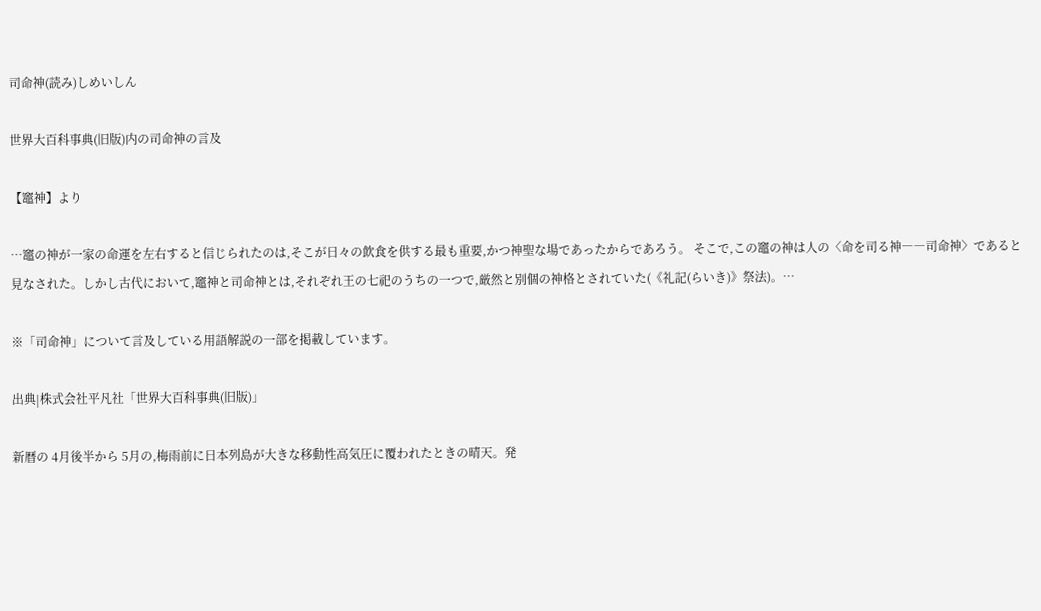司命神(読み)しめいしん

世界大百科事典(旧版)内の司命神の言及

【竈神】より

…竈の神が一家の命運を左右すると信じられたのは,そこが日々の飲食を供する最も重要,かつ神聖な場であったからであろう。 そこで,この竈の神は人の〈命を司る神――司命神〉であると見なされた。しかし古代において,竈神と司命神とは,それぞれ王の七祀のうちの一つで,厳然と別個の神格とされていた(《礼記(らいき)》祭法)。…

※「司命神」について言及している用語解説の一部を掲載しています。

出典|株式会社平凡社「世界大百科事典(旧版)」

新暦の 4月後半から 5月の,梅雨前に日本列島が大きな移動性高気圧に覆われたときの晴天。発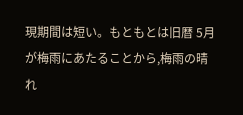現期間は短い。もともとは旧暦 5月が梅雨にあたることから,梅雨の晴れ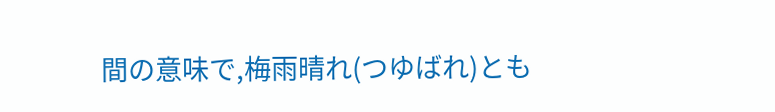間の意味で,梅雨晴れ(つゆばれ)とも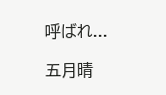呼ばれ...

五月晴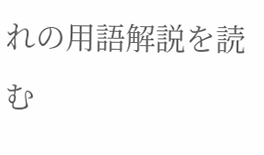れの用語解説を読む